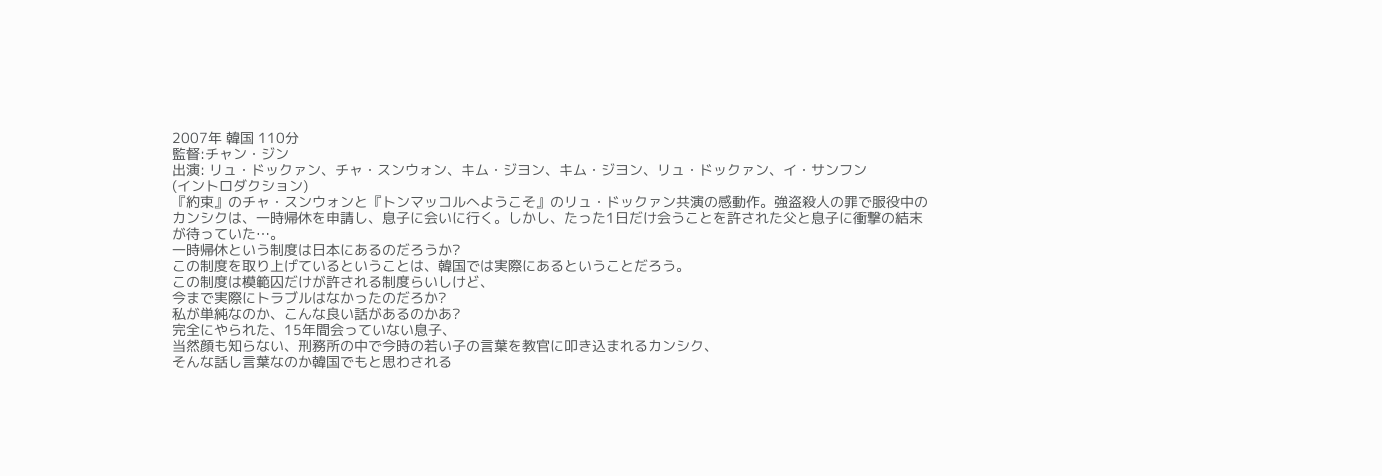2007年 韓国 110分
監督:チャン・ジン
出演: リュ・ドックァン、チャ・スンウォン、キム・ジヨン、キム・ジヨン、リュ・ドックァン、イ・サンフン
(イントロダクション)
『約束』のチャ・スンウォンと『トンマッコルへようこそ』のリュ・ドックァン共演の感動作。強盗殺人の罪で服役中のカンシクは、一時帰休を申請し、息子に会いに行く。しかし、たった1日だけ会うことを許された父と息子に衝撃の結末が待っていた…。
一時帰休という制度は日本にあるのだろうか?
この制度を取り上げているということは、韓国では実際にあるということだろう。
この制度は模範囚だけが許される制度らいしけど、
今まで実際にトラブルはなかったのだろか?
私が単純なのか、こんな良い話があるのかあ?
完全にやられた、15年間会っていない息子、
当然顔も知らない、刑務所の中で今時の若い子の言葉を教官に叩き込まれるカンシク、
そんな話し言葉なのか韓国でもと思わされる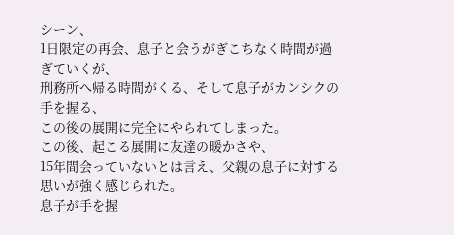シーン、
1日限定の再会、息子と会うがぎこちなく時間が過ぎていくが、
刑務所へ帰る時間がくる、そして息子がカンシクの手を握る、
この後の展開に完全にやられてしまった。
この後、起こる展開に友達の暖かさや、
15年間会っていないとは言え、父親の息子に対する思いが強く感じられた。
息子が手を握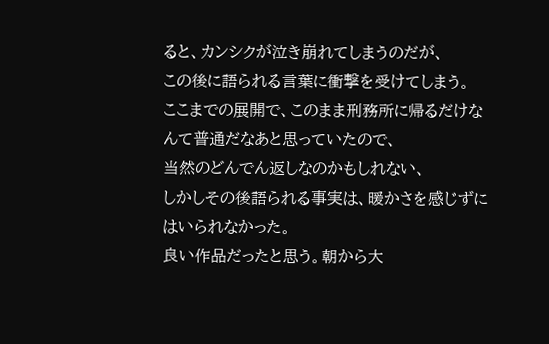ると、カンシクが泣き崩れてしまうのだが、
この後に語られる言葉に衝撃を受けてしまう。
ここまでの展開で、このまま刑務所に帰るだけなんて普通だなあと思っていたので、
当然のどんでん返しなのかもしれない、
しかしその後語られる事実は、暖かさを感じずにはいられなかった。
良い作品だったと思う。朝から大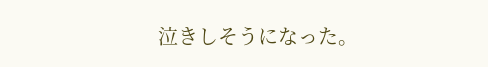泣きしそうになった。